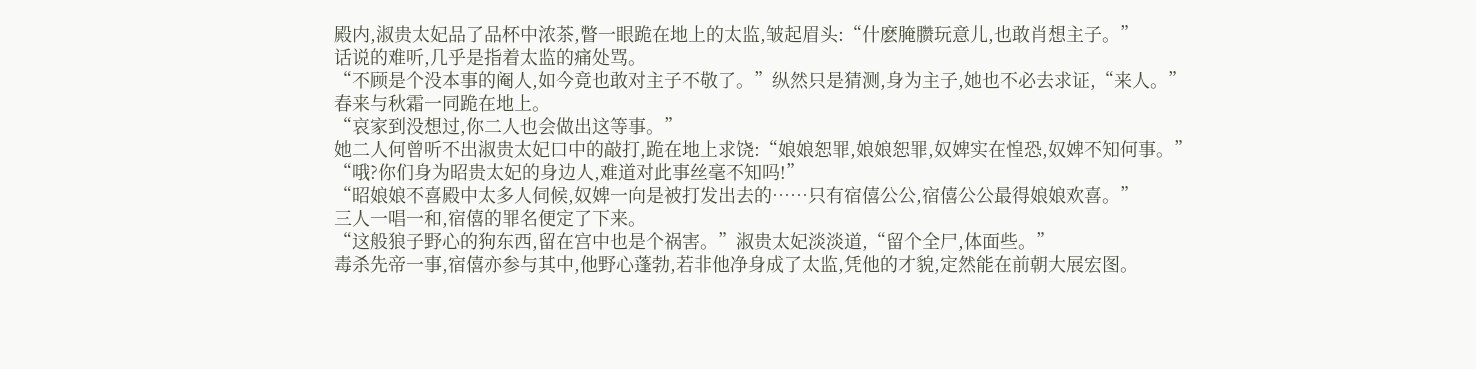殿内,淑贵太妃品了品杯中浓茶,瞥一眼跪在地上的太监,皱起眉头:“什麽腌臜玩意儿,也敢肖想主子。”
话说的难听,几乎是指着太监的痛处骂。
“不顾是个没本事的阉人,如今竟也敢对主子不敬了。”纵然只是猜测,身为主子,她也不必去求证,“来人。”
春来与秋霜一同跪在地上。
“哀家到没想过,你二人也会做出这等事。”
她二人何曾听不出淑贵太妃口中的敲打,跪在地上求饶:“娘娘恕罪,娘娘恕罪,奴婢实在惶恐,奴婢不知何事。”
“哦?你们身为昭贵太妃的身边人,难道对此事丝毫不知吗!”
“昭娘娘不喜殿中太多人伺候,奴婢一向是被打发出去的……只有宿僖公公,宿僖公公最得娘娘欢喜。”
三人一唱一和,宿僖的罪名便定了下来。
“这般狼子野心的狗东西,留在宫中也是个祸害。”淑贵太妃淡淡道,“留个全尸,体面些。”
毒杀先帝一事,宿僖亦参与其中,他野心蓬勃,若非他净身成了太监,凭他的才貌,定然能在前朝大展宏图。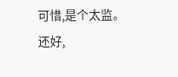可惜,是个太监。
还好,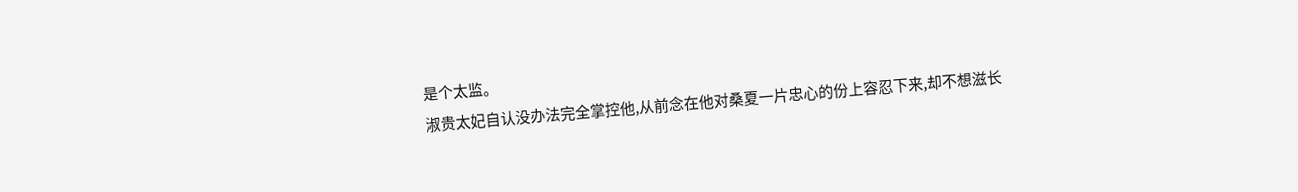是个太监。
淑贵太妃自认没办法完全掌控他,从前念在他对桑夏一片忠心的份上容忍下来,却不想滋长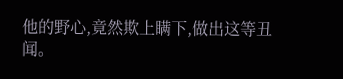他的野心,竟然欺上瞒下,做出这等丑闻。